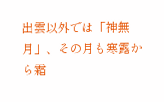出雲以外では「神無月」、その月も寒露から霜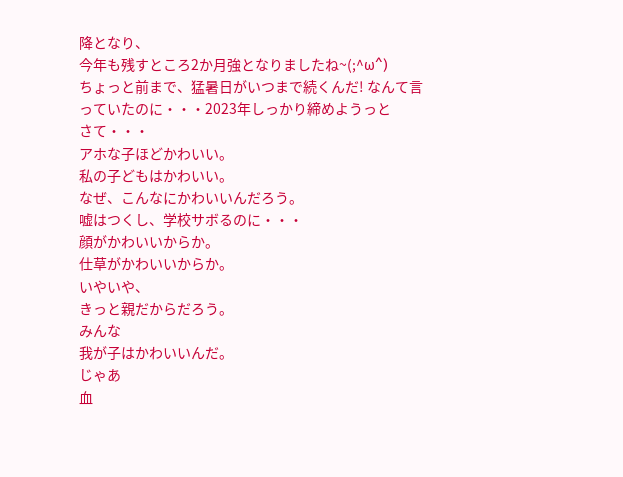降となり、
今年も残すところ2か月強となりましたね~(;^ω^)
ちょっと前まで、猛暑日がいつまで続くんだ! なんて言っていたのに・・・2023年しっかり締めようっと
さて・・・
アホな子ほどかわいい。
私の子どもはかわいい。
なぜ、こんなにかわいいんだろう。
嘘はつくし、学校サボるのに・・・
顔がかわいいからか。
仕草がかわいいからか。
いやいや、
きっと親だからだろう。
みんな
我が子はかわいいんだ。
じゃあ
血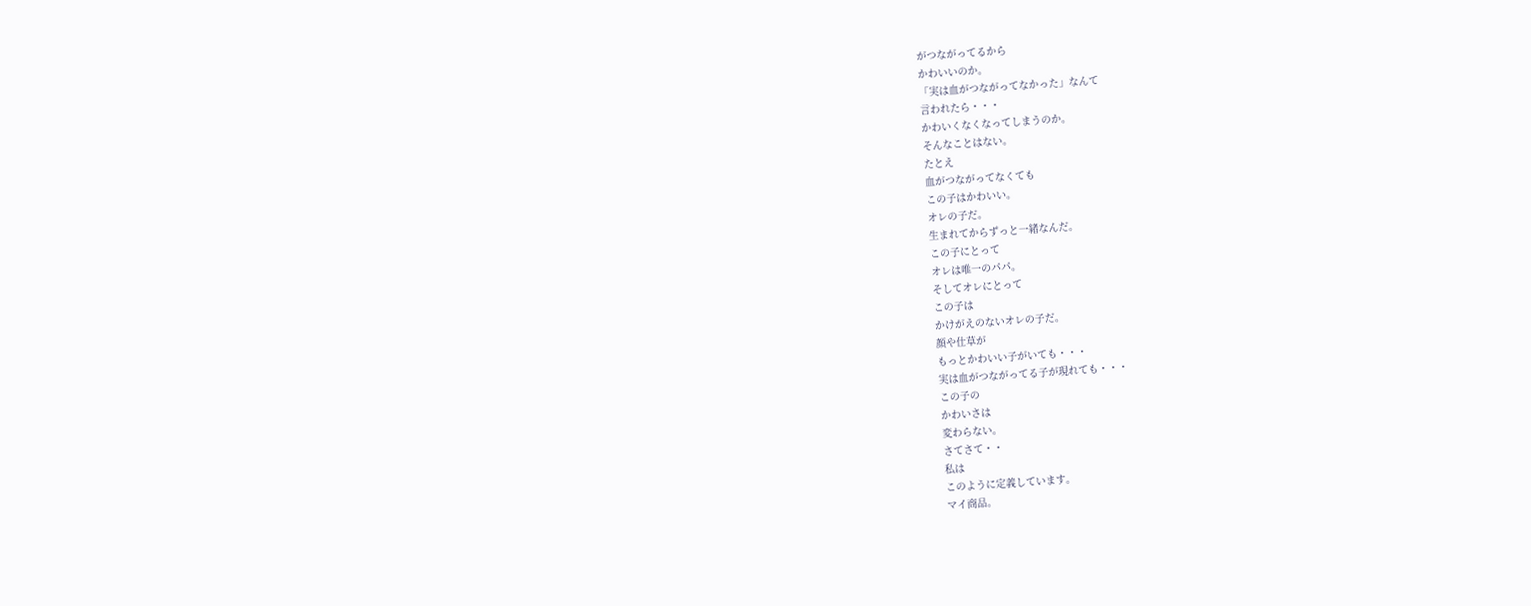がつながってるから
かわいいのか。
「実は血がつながってなかった」なんて
言われたら・・・
かわいくなくなってしまうのか。
そんなことはない。
たとえ
血がつながってなくても
この子はかわいい。
オレの子だ。
生まれてからずっと一緒なんだ。
この子にとって
オレは唯一のパパ。
そしてオレにとって
この子は
かけがえのないオレの子だ。
顔や仕草が
もっとかわいい子がいても・・・
実は血がつながってる子が現れても・・・
この子の
かわいさは
変わらない。
さてさて・・
私は
このように定義しています。
マイ商品。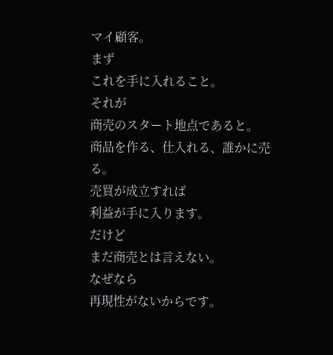マイ顧客。
まず
これを手に入れること。
それが
商売のスタート地点であると。
商品を作る、仕入れる、誰かに売る。
売買が成立すれば
利益が手に入ります。
だけど
まだ商売とは言えない。
なぜなら
再現性がないからです。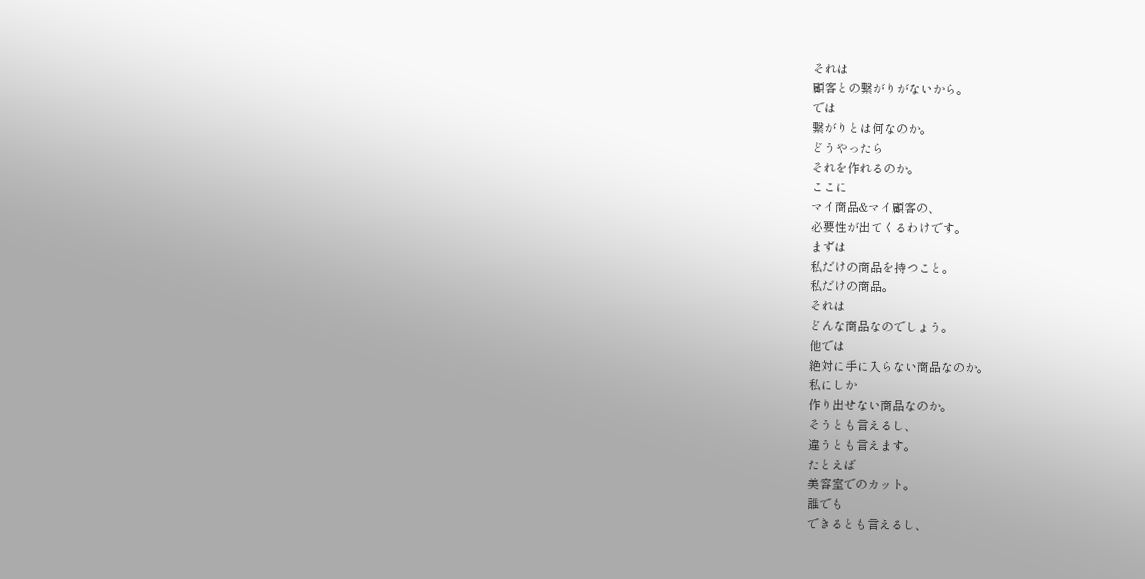それは
顧客との繋がりがないから。
では
繋がりとは何なのか。
どうやったら
それを作れるのか。
ここに
マイ商品&マイ顧客の、
必要性が出てくるわけです。
まずは
私だけの商品を持つこと。
私だけの商品。
それは
どんな商品なのでしょう。
他では
絶対に手に入らない商品なのか。
私にしか
作り出せない商品なのか。
そうとも言えるし、
違うとも言えます。
たとえば
美容室でのカット。
誰でも
できるとも言えるし、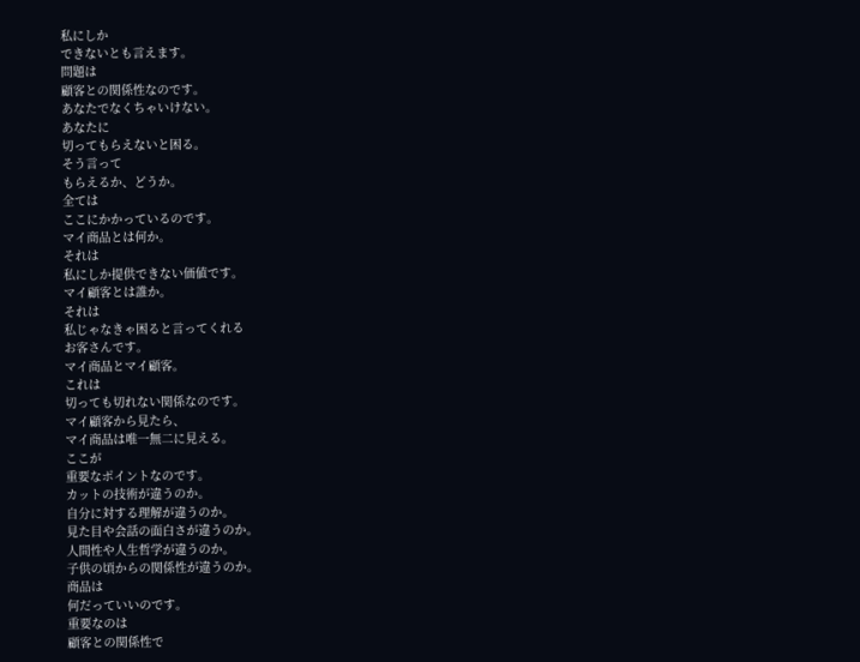私にしか
できないとも言えます。
問題は
顧客との関係性なのです。
あなたでなくちゃいけない。
あなたに
切ってもらえないと困る。
そう言って
もらえるか、どうか。
全ては
ここにかかっているのです。
マイ商品とは何か。
それは
私にしか提供できない価値です。
マイ顧客とは誰か。
それは
私じゃなきゃ困ると言ってくれる
お客さんです。
マイ商品とマイ顧客。
これは
切っても切れない関係なのです。
マイ顧客から見たら、
マイ商品は唯一無二に見える。
ここが
重要なポイントなのです。
カットの技術が違うのか。
自分に対する理解が違うのか。
見た目や会話の面白さが違うのか。
人間性や人生哲学が違うのか。
子供の頃からの関係性が違うのか。
商品は
何だっていいのです。
重要なのは
顧客との関係性で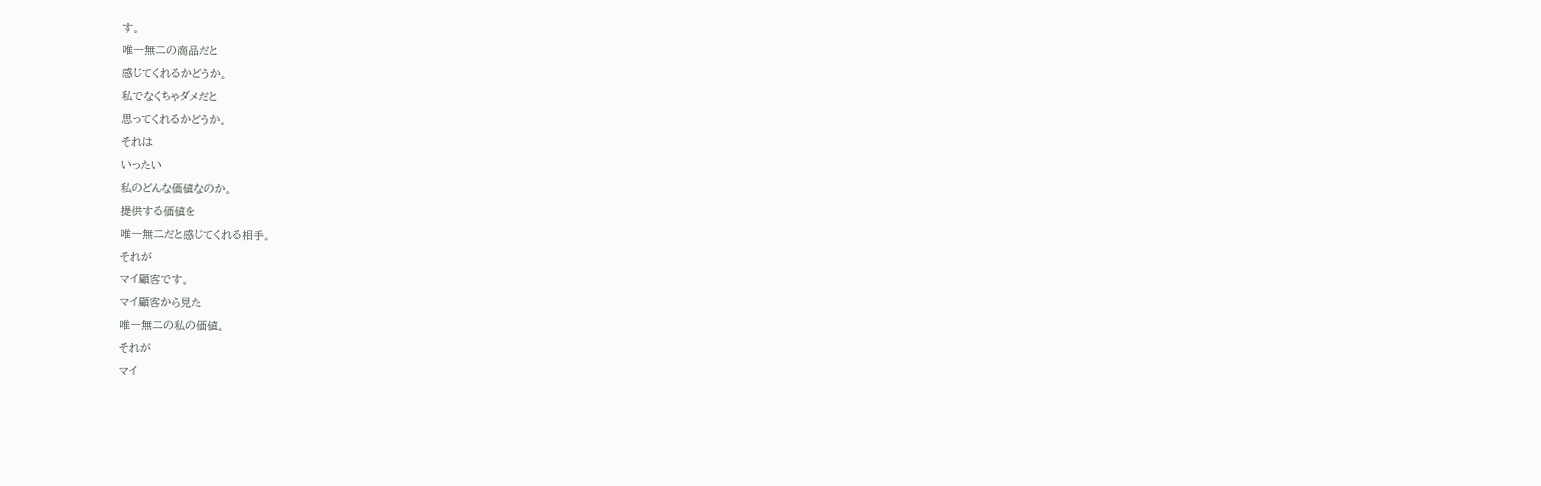す。
唯一無二の商品だと
感じてくれるかどうか。
私でなくちゃダメだと
思ってくれるかどうか。
それは
いったい
私のどんな価値なのか。
提供する価値を
唯一無二だと感じてくれる相手。
それが
マイ顧客です。
マイ顧客から見た
唯一無二の私の価値。
それが
マイ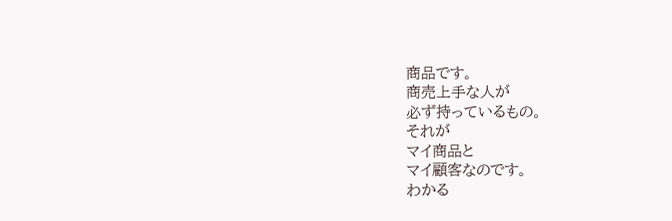商品です。
商売上手な人が
必ず持っているもの。
それが
マイ商品と
マイ顧客なのです。
わかる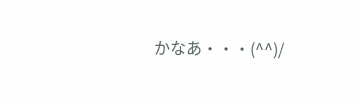かなあ・・・(^^)/